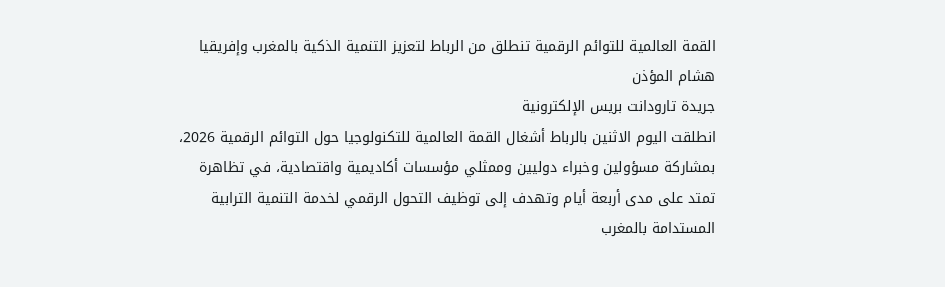القمة العالمية للتوائم الرقمية تنطلق من الرباط لتعزيز التنمية الذكية بالمغرب وإفريقيا
هشام المؤذن
جريدة تارودانت بريس الإلكترونية
انطلقت اليوم الاثنين بالرباط أشغال القمة العالمية للتكنولوجيا حول التوائم الرقمية 2026، بمشاركة مسؤولين وخبراء دوليين وممثلي مؤسسات أكاديمية واقتصادية، في تظاهرة تمتد على مدى أربعة أيام وتهدف إلى توظيف التحول الرقمي لخدمة التنمية الترابية المستدامة بالمغرب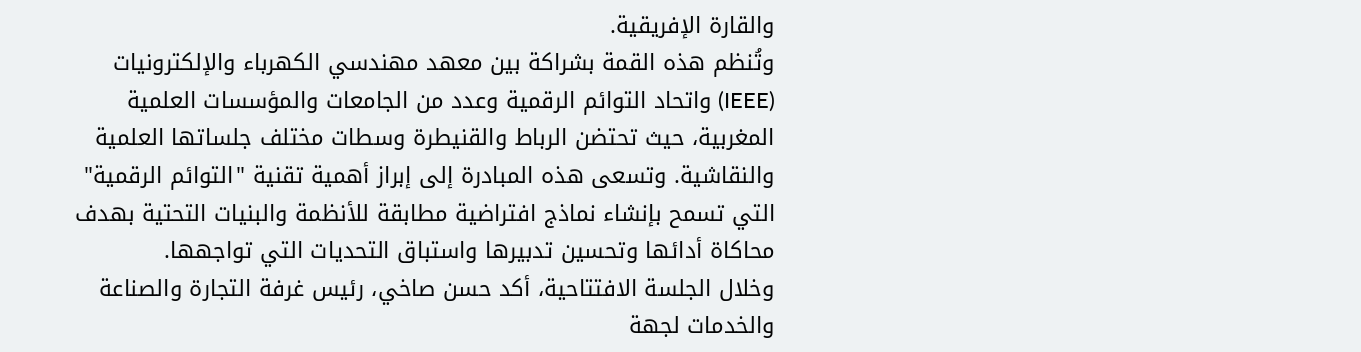والقارة الإفريقية.
وتُنظم هذه القمة بشراكة بين معهد مهندسي الكهرباء والإلكترونيات (IEEE) واتحاد التوائم الرقمية وعدد من الجامعات والمؤسسات العلمية المغربية، حيث تحتضن الرباط والقنيطرة وسطات مختلف جلساتها العلمية والنقاشية. وتسعى هذه المبادرة إلى إبراز أهمية تقنية "التوائم الرقمية" التي تسمح بإنشاء نماذج افتراضية مطابقة للأنظمة والبنيات التحتية بهدف محاكاة أدائها وتحسين تدبيرها واستباق التحديات التي تواجهها.
وخلال الجلسة الافتتاحية، أكد حسن صاخي، رئيس غرفة التجارة والصناعة والخدمات لجهة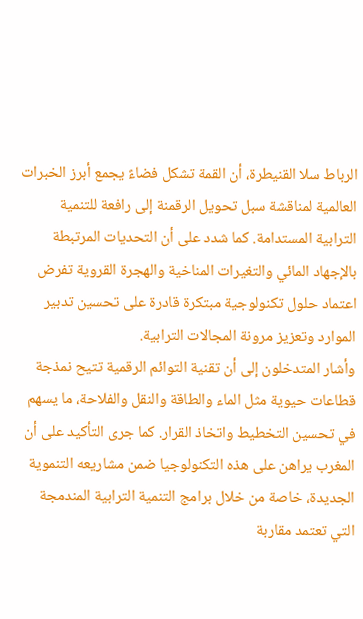الرباط سلا القنيطرة، أن القمة تشكل فضاءً يجمع أبرز الخبرات العالمية لمناقشة سبل تحويل الرقمنة إلى رافعة للتنمية الترابية المستدامة. كما شدد على أن التحديات المرتبطة بالإجهاد المائي والتغيرات المناخية والهجرة القروية تفرض اعتماد حلول تكنولوجية مبتكرة قادرة على تحسين تدبير الموارد وتعزيز مرونة المجالات الترابية.
وأشار المتدخلون إلى أن تقنية التوائم الرقمية تتيح نمذجة قطاعات حيوية مثل الماء والطاقة والنقل والفلاحة، ما يسهم في تحسين التخطيط واتخاذ القرار. كما جرى التأكيد على أن المغرب يراهن على هذه التكنولوجيا ضمن مشاريعه التنموية الجديدة، خاصة من خلال برامج التنمية الترابية المندمجة التي تعتمد مقاربة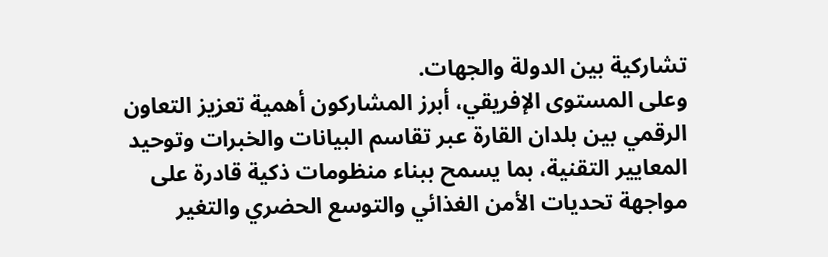تشاركية بين الدولة والجهات.
وعلى المستوى الإفريقي، أبرز المشاركون أهمية تعزيز التعاون الرقمي بين بلدان القارة عبر تقاسم البيانات والخبرات وتوحيد المعايير التقنية، بما يسمح ببناء منظومات ذكية قادرة على مواجهة تحديات الأمن الغذائي والتوسع الحضري والتغير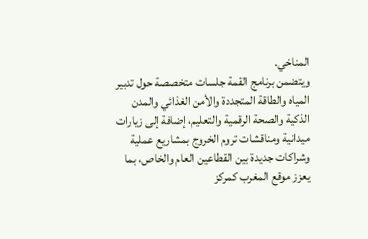المناخي.
ويتضمن برنامج القمة جلسات متخصصة حول تدبير المياه والطاقة المتجددة والأمن الغذائي والمدن الذكية والصحة الرقمية والتعليم، إضافة إلى زيارات ميدانية ومناقشات تروم الخروج بمشاريع عملية وشراكات جديدة بين القطاعين العام والخاص، بما يعزز موقع المغرب كمركز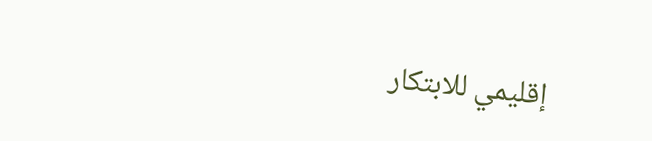إقليمي للابتكار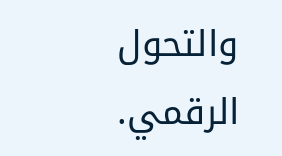والتحول الرقمي.